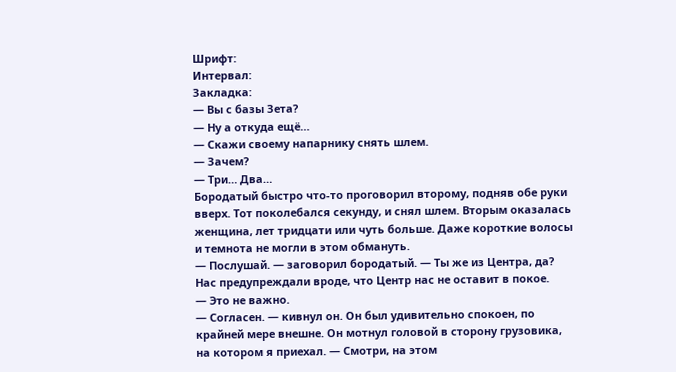Шрифт:
Интервал:
Закладка:
— Вы с базы Зета?
— Ну а откуда ещё…
— Скажи своему напарнику снять шлем.
— Зачем?
— Три… Два…
Бородатый быстро что-то проговорил второму, подняв обе руки вверх. Тот поколебался секунду, и снял шлем. Вторым оказалась женщина, лет тридцати или чуть больше. Даже короткие волосы и темнота не могли в этом обмануть.
— Послушай. — заговорил бородатый. — Ты же из Центра, да? Нас предупреждали вроде, что Центр нас не оставит в покое.
— Это не важно.
— Согласен. — кивнул он. Он был удивительно спокоен, по крайней мере внешне. Он мотнул головой в сторону грузовика, на котором я приехал. — Смотри, на этом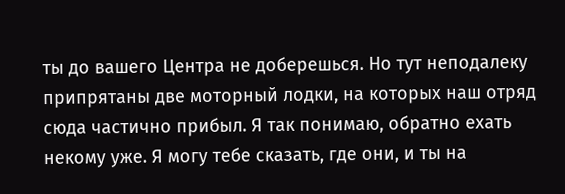ты до вашего Центра не доберешься. Но тут неподалеку припрятаны две моторный лодки, на которых наш отряд сюда частично прибыл. Я так понимаю, обратно ехать некому уже. Я могу тебе сказать, где они, и ты на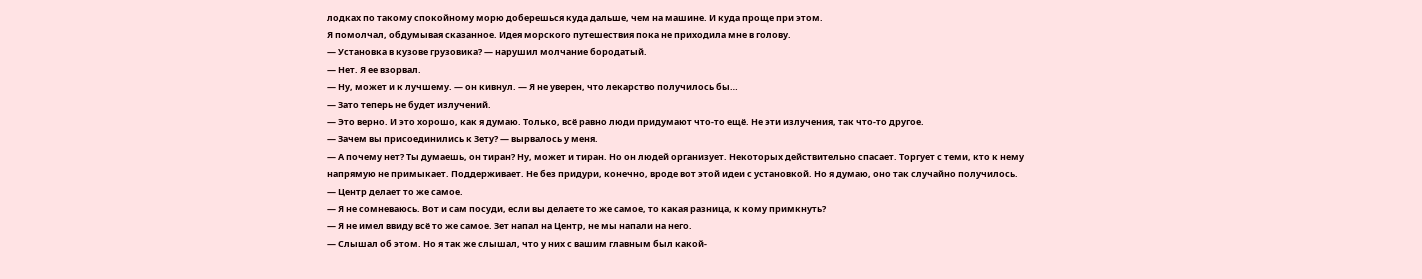лодках по такому спокойному морю доберешься куда дальше, чем на машине. И куда проще при этом.
Я помолчал, обдумывая сказанное. Идея морского путешествия пока не приходила мне в голову.
— Установка в кузове грузовика? — нарушил молчание бородатый.
— Нет. Я ее взорвал.
— Ну, может и к лучшему. — он кивнул. — Я не уверен, что лекарство получилось бы…
— Зато теперь не будет излучений.
— Это верно. И это хорошо, как я думаю. Только, всё равно люди придумают что-то ещё. Не эти излучения, так что-то другое.
— Зачем вы присоединились к Зету? — вырвалось у меня.
— А почему нет? Ты думаешь, он тиран? Ну, может и тиран. Но он людей организует. Некоторых действительно спасает. Торгует с теми, кто к нему напрямую не примыкает. Поддерживает. Не без придури, конечно, вроде вот этой идеи с установкой. Но я думаю, оно так случайно получилось.
— Центр делает то же самое.
— Я не сомневаюсь. Вот и сам посуди, если вы делаете то же самое, то какая разница, к кому примкнуть?
— Я не имел ввиду всё то же самое. Зет напал на Центр, не мы напали на него.
— Слышал об этом. Но я так же слышал, что у них с вашим главным был какой-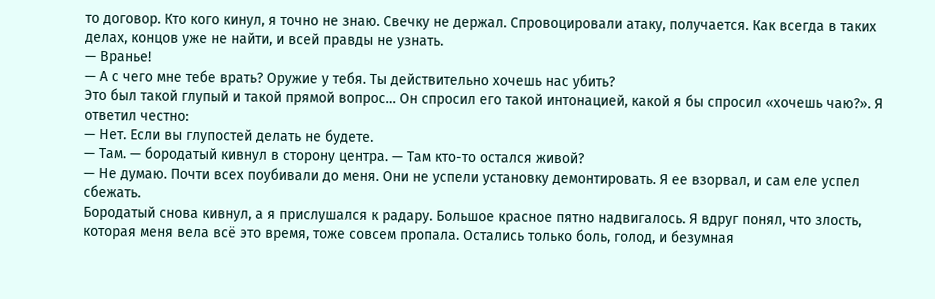то договор. Кто кого кинул, я точно не знаю. Свечку не держал. Спровоцировали атаку, получается. Как всегда в таких делах, концов уже не найти, и всей правды не узнать.
— Вранье!
— А с чего мне тебе врать? Оружие у тебя. Ты действительно хочешь нас убить?
Это был такой глупый и такой прямой вопрос… Он спросил его такой интонацией, какой я бы спросил «хочешь чаю?». Я ответил честно:
— Нет. Если вы глупостей делать не будете.
— Там. — бородатый кивнул в сторону центра. — Там кто-то остался живой?
— Не думаю. Почти всех поубивали до меня. Они не успели установку демонтировать. Я ее взорвал, и сам еле успел сбежать.
Бородатый снова кивнул, а я прислушался к радару. Большое красное пятно надвигалось. Я вдруг понял, что злость, которая меня вела всё это время, тоже совсем пропала. Остались только боль, голод, и безумная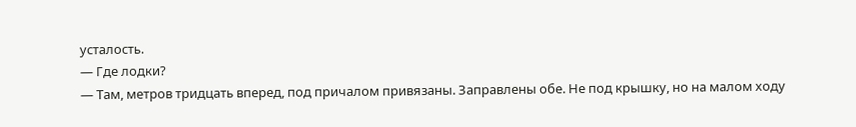усталость.
— Где лодки?
— Там, метров тридцать вперед, под причалом привязаны. Заправлены обе. Не под крышку, но на малом ходу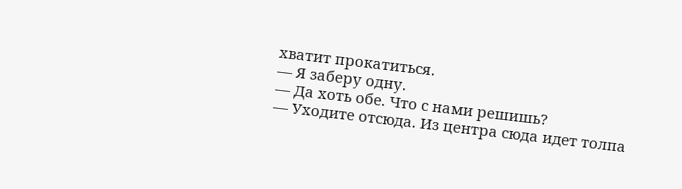хватит прокатиться.
— Я заберу одну.
— Да хоть обе. Что с нами решишь?
— Уходите отсюда. Из центра сюда идет толпа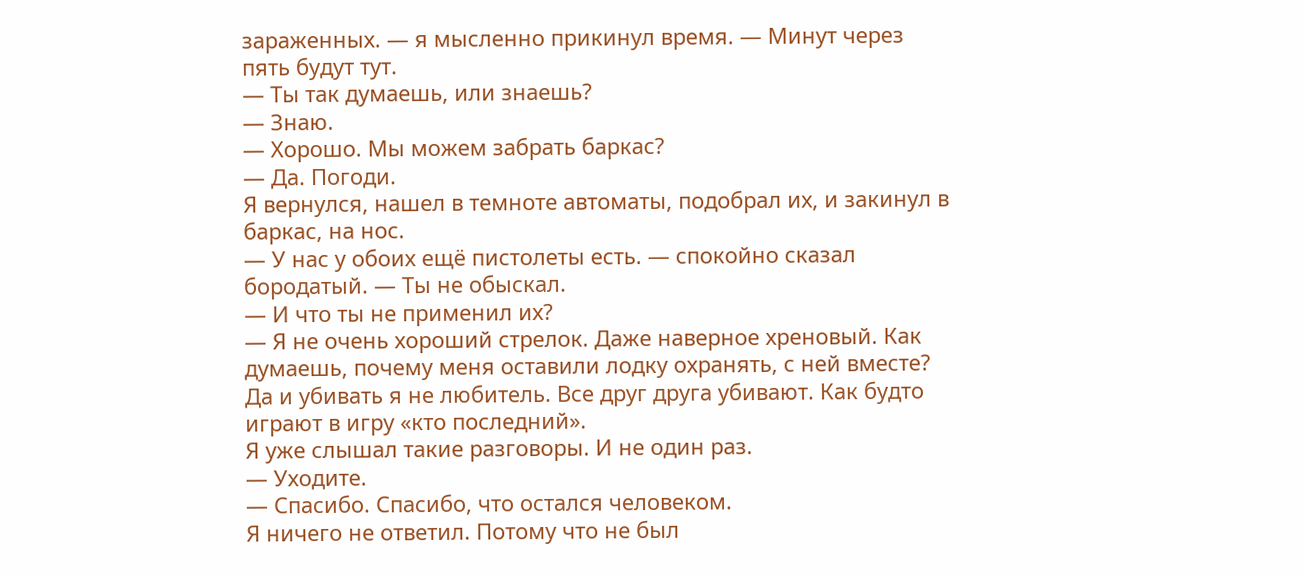зараженных. — я мысленно прикинул время. — Минут через пять будут тут.
— Ты так думаешь, или знаешь?
— Знаю.
— Хорошо. Мы можем забрать баркас?
— Да. Погоди.
Я вернулся, нашел в темноте автоматы, подобрал их, и закинул в баркас, на нос.
— У нас у обоих ещё пистолеты есть. — спокойно сказал бородатый. — Ты не обыскал.
— И что ты не применил их?
— Я не очень хороший стрелок. Даже наверное хреновый. Как думаешь, почему меня оставили лодку охранять, с ней вместе? Да и убивать я не любитель. Все друг друга убивают. Как будто играют в игру «кто последний».
Я уже слышал такие разговоры. И не один раз.
— Уходите.
— Спасибо. Спасибо, что остался человеком.
Я ничего не ответил. Потому что не был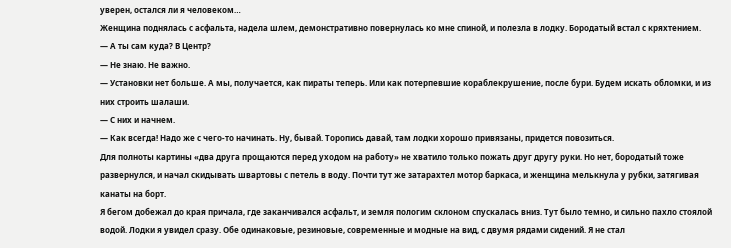уверен, остался ли я человеком…
Женщина поднялась с асфальта, надела шлем, демонстративно повернулась ко мне спиной, и полезла в лодку. Бородатый встал с кряхтением.
— А ты сам куда? В Центр?
— Не знаю. Не важно.
— Установки нет больше. А мы, получается, как пираты теперь. Или как потерпевшие кораблекрушение, после бури. Будем искать обломки, и из них строить шалаши.
— С них и начнем.
— Как всегда! Надо же с чего-то начинать. Ну, бывай. Торопись давай, там лодки хорошо привязаны, придется повозиться.
Для полноты картины «два друга прощаются перед уходом на работу» не хватило только пожать друг другу руки. Но нет, бородатый тоже развернулся, и начал скидывать швартовы с петель в воду. Почти тут же затарахтел мотор баркаса, и женщина мелькнула у рубки, затягивая канаты на борт.
Я бегом добежал до края причала, где заканчивался асфальт, и земля пологим склоном спускалась вниз. Тут было темно, и сильно пахло стоялой водой. Лодки я увидел сразу. Обе одинаковые, резиновые, современные и модные на вид, с двумя рядами сидений. Я не стал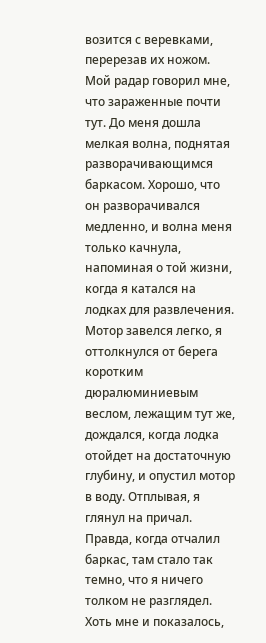возится с веревками, перерезав их ножом. Мой радар говорил мне, что зараженные почти тут. До меня дошла мелкая волна, поднятая разворачивающимся баркасом. Хорошо, что он разворачивался медленно, и волна меня только качнула, напоминая о той жизни, когда я катался на лодках для развлечения.
Мотор завелся легко, я оттолкнулся от берега коротким дюралюминиевым веслом, лежащим тут же, дождался, когда лодка отойдет на достаточную глубину, и опустил мотор в воду. Отплывая, я глянул на причал. Правда, когда отчалил баркас, там стало так темно, что я ничего толком не разглядел. Хоть мне и показалось,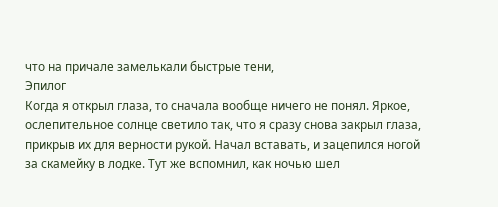что на причале замелькали быстрые тени,
Эпилог
Когда я открыл глаза, то сначала вообще ничего не понял. Яркое, ослепительное солнце светило так, что я сразу снова закрыл глаза, прикрыв их для верности рукой. Начал вставать, и зацепился ногой за скамейку в лодке. Тут же вспомнил, как ночью шел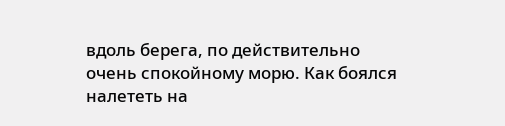вдоль берега, по действительно очень спокойному морю. Как боялся налететь на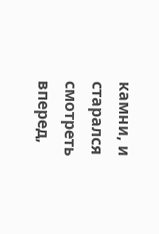камни, и старался смотреть вперед,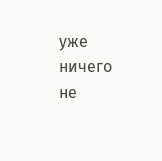уже ничего не